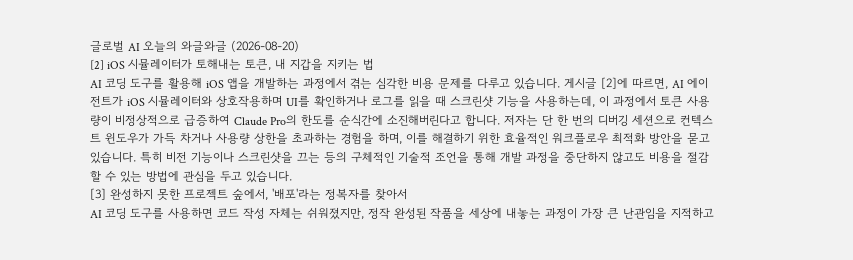글로벌 AI 오늘의 와글와글 (2026-08-20)
[2] iOS 시뮬레이터가 토해내는 토큰, 내 지갑을 지키는 법
AI 코딩 도구를 활용해 iOS 앱을 개발하는 과정에서 겪는 심각한 비용 문제를 다루고 있습니다. 게시글 [2]에 따르면, AI 에이전트가 iOS 시뮬레이터와 상호작용하며 UI를 확인하거나 로그를 읽을 때 스크린샷 기능을 사용하는데, 이 과정에서 토큰 사용량이 비정상적으로 급증하여 Claude Pro의 한도를 순식간에 소진해버린다고 합니다. 저자는 단 한 번의 디버깅 세션으로 컨텍스트 윈도우가 가득 차거나 사용량 상한을 초과하는 경험을 하며, 이를 해결하기 위한 효율적인 워크플로우 최적화 방안을 묻고 있습니다. 특히 비전 기능이나 스크린샷을 끄는 등의 구체적인 기술적 조언을 통해 개발 과정을 중단하지 않고도 비용을 절감할 수 있는 방법에 관심을 두고 있습니다.
[3] 완성하지 못한 프로젝트 숲에서, '배포'라는 정복자를 찾아서
AI 코딩 도구를 사용하면 코드 작성 자체는 쉬워졌지만, 정작 완성된 작품을 세상에 내놓는 과정이 가장 큰 난관임을 지적하고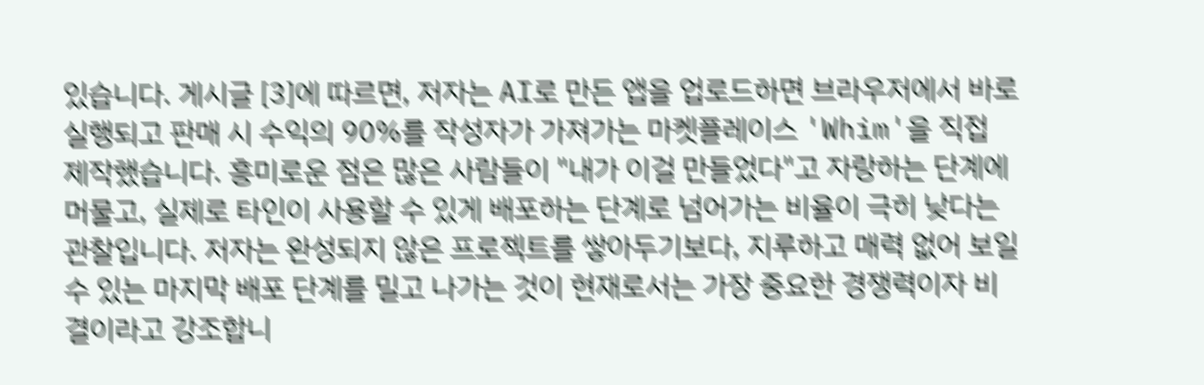있습니다. 게시글 [3]에 따르면, 저자는 AI로 만든 앱을 업로드하면 브라우저에서 바로 실행되고 판매 시 수익의 90%를 작성자가 가져가는 마켓플레이스 'Whim'을 직접 제작했습니다. 흥미로운 점은 많은 사람들이 "내가 이걸 만들었다"고 자랑하는 단계에 머물고, 실제로 타인이 사용할 수 있게 배포하는 단계로 넘어가는 비율이 극히 낮다는 관찰입니다. 저자는 완성되지 않은 프로젝트를 쌓아두기보다, 지루하고 매력 없어 보일 수 있는 마지막 배포 단계를 밀고 나가는 것이 현재로서는 가장 중요한 경쟁력이자 비결이라고 강조합니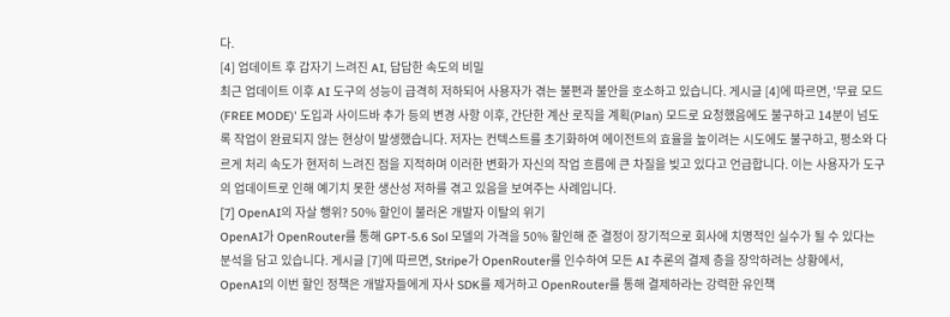다.
[4] 업데이트 후 갑자기 느려진 AI, 답답한 속도의 비밀
최근 업데이트 이후 AI 도구의 성능이 급격히 저하되어 사용자가 겪는 불편과 불안을 호소하고 있습니다. 게시글 [4]에 따르면, '무료 모드(FREE MODE)' 도입과 사이드바 추가 등의 변경 사항 이후, 간단한 계산 로직을 계획(Plan) 모드로 요청했음에도 불구하고 14분이 넘도록 작업이 완료되지 않는 현상이 발생했습니다. 저자는 컨텍스트를 초기화하여 에이전트의 효율을 높이려는 시도에도 불구하고, 평소와 다르게 처리 속도가 현저히 느려진 점을 지적하며 이러한 변화가 자신의 작업 흐름에 큰 차질을 빚고 있다고 언급합니다. 이는 사용자가 도구의 업데이트로 인해 예기치 못한 생산성 저하를 겪고 있음을 보여주는 사례입니다.
[7] OpenAI의 자살 행위? 50% 할인이 불러온 개발자 이탈의 위기
OpenAI가 OpenRouter를 통해 GPT-5.6 Sol 모델의 가격을 50% 할인해 준 결정이 장기적으로 회사에 치명적인 실수가 될 수 있다는 분석을 담고 있습니다. 게시글 [7]에 따르면, Stripe가 OpenRouter를 인수하여 모든 AI 추론의 결제 층을 장악하려는 상황에서, OpenAI의 이번 할인 정책은 개발자들에게 자사 SDK를 제거하고 OpenRouter를 통해 결제하라는 강력한 유인책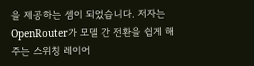을 제공하는 셈이 되었습니다. 저자는 OpenRouter가 모델 간 전환을 쉽게 해주는 스위칭 레이어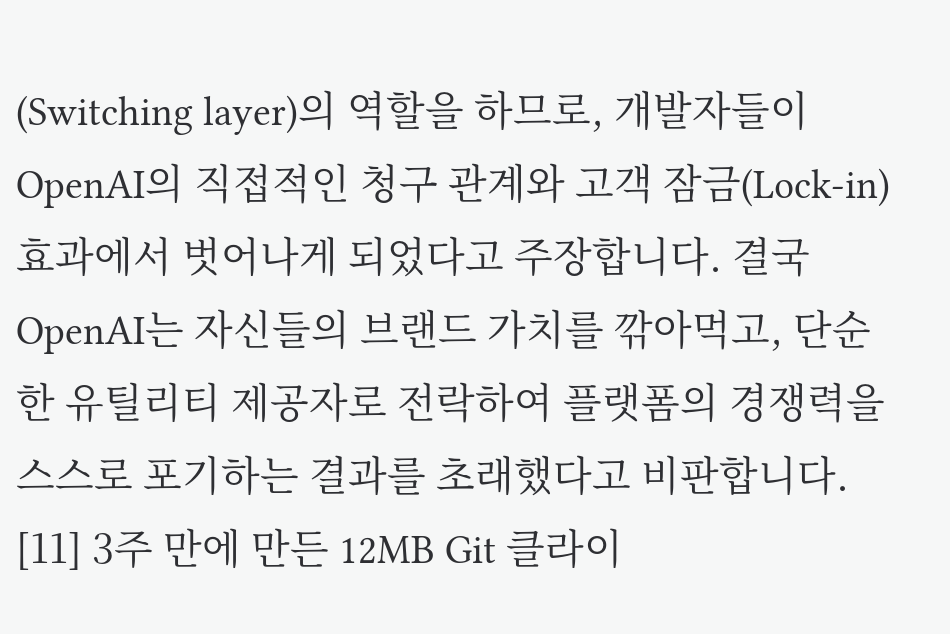(Switching layer)의 역할을 하므로, 개발자들이 OpenAI의 직접적인 청구 관계와 고객 잠금(Lock-in) 효과에서 벗어나게 되었다고 주장합니다. 결국 OpenAI는 자신들의 브랜드 가치를 깎아먹고, 단순한 유틸리티 제공자로 전락하여 플랫폼의 경쟁력을 스스로 포기하는 결과를 초래했다고 비판합니다.
[11] 3주 만에 만든 12MB Git 클라이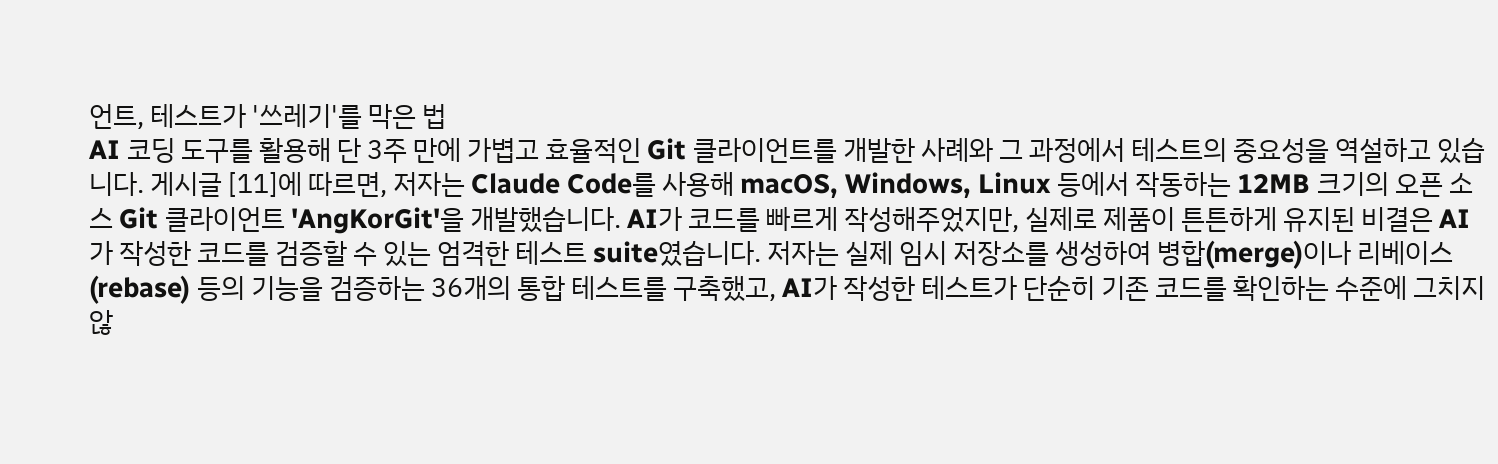언트, 테스트가 '쓰레기'를 막은 법
AI 코딩 도구를 활용해 단 3주 만에 가볍고 효율적인 Git 클라이언트를 개발한 사례와 그 과정에서 테스트의 중요성을 역설하고 있습니다. 게시글 [11]에 따르면, 저자는 Claude Code를 사용해 macOS, Windows, Linux 등에서 작동하는 12MB 크기의 오픈 소스 Git 클라이언트 'AngKorGit'을 개발했습니다. AI가 코드를 빠르게 작성해주었지만, 실제로 제품이 튼튼하게 유지된 비결은 AI가 작성한 코드를 검증할 수 있는 엄격한 테스트 suite였습니다. 저자는 실제 임시 저장소를 생성하여 병합(merge)이나 리베이스(rebase) 등의 기능을 검증하는 36개의 통합 테스트를 구축했고, AI가 작성한 테스트가 단순히 기존 코드를 확인하는 수준에 그치지 않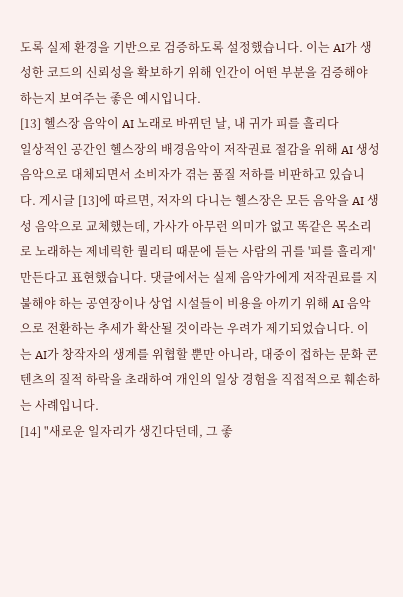도록 실제 환경을 기반으로 검증하도록 설정했습니다. 이는 AI가 생성한 코드의 신뢰성을 확보하기 위해 인간이 어떤 부분을 검증해야 하는지 보여주는 좋은 예시입니다.
[13] 헬스장 음악이 AI 노래로 바뀌던 날, 내 귀가 피를 흘리다
일상적인 공간인 헬스장의 배경음악이 저작권료 절감을 위해 AI 생성 음악으로 대체되면서 소비자가 겪는 품질 저하를 비판하고 있습니다. 게시글 [13]에 따르면, 저자의 다니는 헬스장은 모든 음악을 AI 생성 음악으로 교체했는데, 가사가 아무런 의미가 없고 똑같은 목소리로 노래하는 제네릭한 퀄리티 때문에 듣는 사람의 귀를 '피를 흘리게' 만든다고 표현했습니다. 댓글에서는 실제 음악가에게 저작권료를 지불해야 하는 공연장이나 상업 시설들이 비용을 아끼기 위해 AI 음악으로 전환하는 추세가 확산될 것이라는 우려가 제기되었습니다. 이는 AI가 창작자의 생계를 위협할 뿐만 아니라, 대중이 접하는 문화 콘텐츠의 질적 하락을 초래하여 개인의 일상 경험을 직접적으로 훼손하는 사례입니다.
[14] "새로운 일자리가 생긴다던데, 그 좋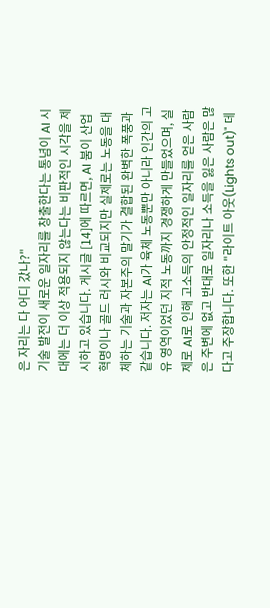은 자리는 다 어디 갔나?"
기술 발전이 새로운 일자리를 창출한다는 통념이 AI 시대에는 더 이상 적용되지 않는다는 비판적인 시각을 제시하고 있습니다. 게시글 [14]에 따르면, AI 붐이 산업혁명이나 골드 러시와 비교되지만 실제로는 노동을 대체하는 기술과 자본주의 말기가 결합된 완벽한 폭풍과 같습니다. 저자는 AI가 육체 노동뿐만 아니라 인간의 고유 영역이었던 지적 노동까지 경쟁하게 만들었으며, 실제로 AI로 인해 고소득의 안정적인 일자리를 얻은 사람은 주변에 없고 반대로 일자리나 소득을 잃은 사람은 많다고 주장합니다. 또한 "라이트 아웃(Lights out)" 데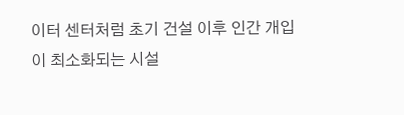이터 센터처럼 초기 건설 이후 인간 개입이 최소화되는 시설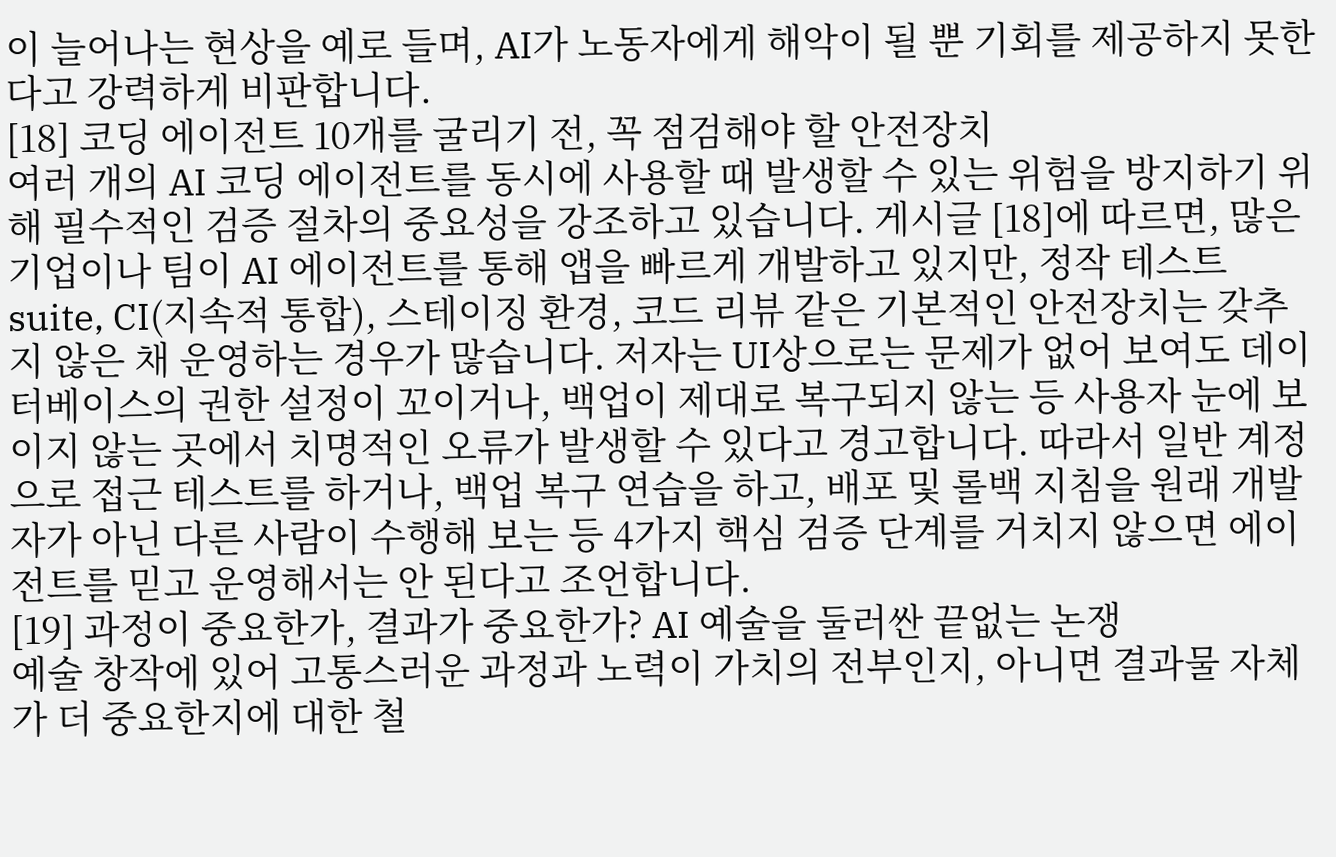이 늘어나는 현상을 예로 들며, AI가 노동자에게 해악이 될 뿐 기회를 제공하지 못한다고 강력하게 비판합니다.
[18] 코딩 에이전트 10개를 굴리기 전, 꼭 점검해야 할 안전장치
여러 개의 AI 코딩 에이전트를 동시에 사용할 때 발생할 수 있는 위험을 방지하기 위해 필수적인 검증 절차의 중요성을 강조하고 있습니다. 게시글 [18]에 따르면, 많은 기업이나 팀이 AI 에이전트를 통해 앱을 빠르게 개발하고 있지만, 정작 테스트 suite, CI(지속적 통합), 스테이징 환경, 코드 리뷰 같은 기본적인 안전장치는 갖추지 않은 채 운영하는 경우가 많습니다. 저자는 UI상으로는 문제가 없어 보여도 데이터베이스의 권한 설정이 꼬이거나, 백업이 제대로 복구되지 않는 등 사용자 눈에 보이지 않는 곳에서 치명적인 오류가 발생할 수 있다고 경고합니다. 따라서 일반 계정으로 접근 테스트를 하거나, 백업 복구 연습을 하고, 배포 및 롤백 지침을 원래 개발자가 아닌 다른 사람이 수행해 보는 등 4가지 핵심 검증 단계를 거치지 않으면 에이전트를 믿고 운영해서는 안 된다고 조언합니다.
[19] 과정이 중요한가, 결과가 중요한가? AI 예술을 둘러싼 끝없는 논쟁
예술 창작에 있어 고통스러운 과정과 노력이 가치의 전부인지, 아니면 결과물 자체가 더 중요한지에 대한 철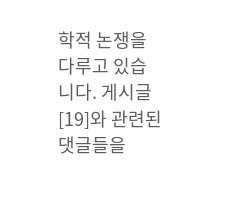학적 논쟁을 다루고 있습니다. 게시글 [19]와 관련된 댓글들을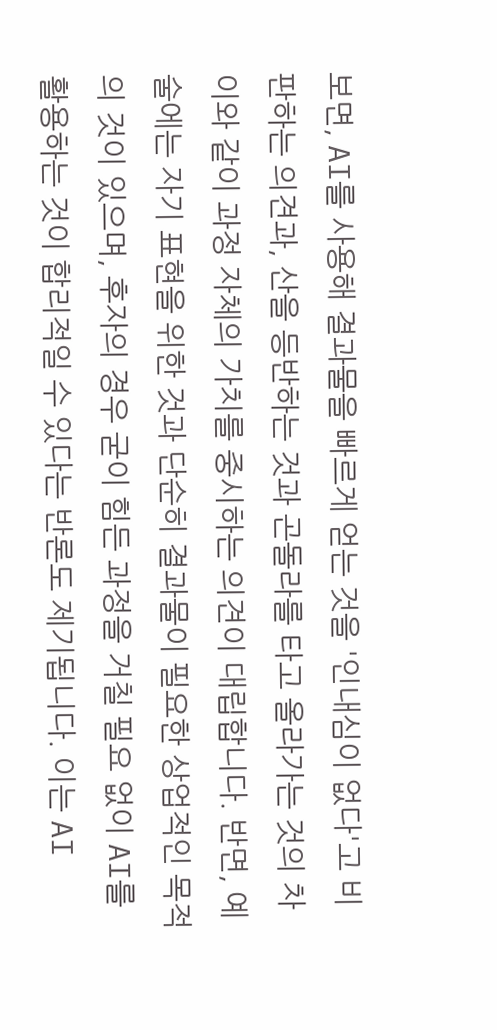보면, AI를 사용해 결과물을 빠르게 얻는 것을 '인내심이 없다'고 비판하는 의견과, 산을 등반하는 것과 곤돌라를 타고 올라가는 것의 차이와 같이 과정 자체의 가치를 중시하는 의견이 대립합니다. 반면, 예술에는 자기 표현을 위한 것과 단순히 결과물이 필요한 상업적인 목적의 것이 있으며, 후자의 경우 굳이 힘든 과정을 거칠 필요 없이 AI를 활용하는 것이 합리적일 수 있다는 반론도 제기됩니다. 이는 AI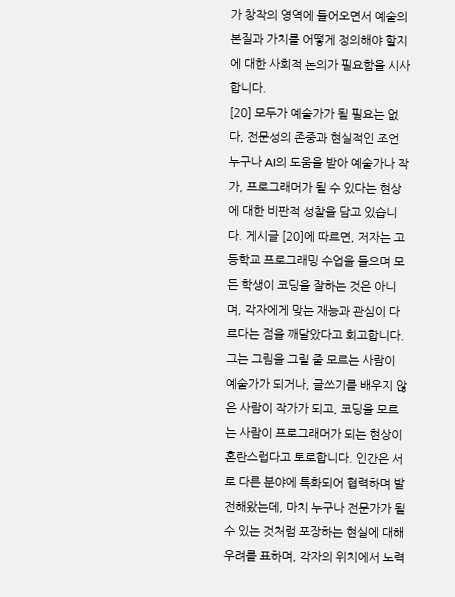가 창작의 영역에 들어오면서 예술의 본질과 가치를 어떻게 정의해야 할지에 대한 사회적 논의가 필요함을 시사합니다.
[20] 모두가 예술가가 될 필요는 없다, 전문성의 존중과 현실적인 조언
누구나 AI의 도움을 받아 예술가나 작가, 프로그래머가 될 수 있다는 현상에 대한 비판적 성찰을 담고 있습니다. 게시글 [20]에 따르면, 저자는 고등학교 프로그래밍 수업을 들으며 모든 학생이 코딩을 잘하는 것은 아니며, 각자에게 맞는 재능과 관심이 다르다는 점을 깨달았다고 회고합니다. 그는 그림을 그릴 줄 모르는 사람이 예술가가 되거나, 글쓰기를 배우지 않은 사람이 작가가 되고, 코딩을 모르는 사람이 프로그래머가 되는 현상이 혼란스럽다고 토로합니다. 인간은 서로 다른 분야에 특화되어 협력하며 발전해왔는데, 마치 누구나 전문가가 될 수 있는 것처럼 포장하는 현실에 대해 우려를 표하며, 각자의 위치에서 노력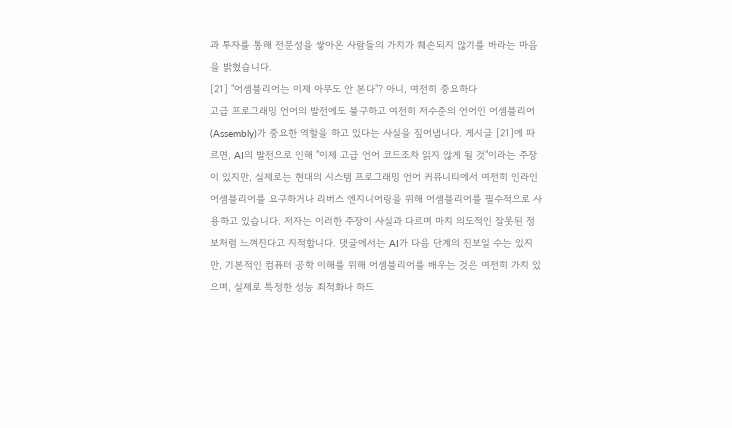과 투자를 통해 전문성을 쌓아온 사람들의 가치가 훼손되지 않기를 바라는 마음을 밝혔습니다.
[21] "어셈블리어는 이제 아무도 안 본다"? 아니, 여전히 중요하다
고급 프로그래밍 언어의 발전에도 불구하고 여전히 저수준의 언어인 어셈블리어(Assembly)가 중요한 역할을 하고 있다는 사실을 짚어냅니다. 게시글 [21]에 따르면, AI의 발전으로 인해 "이제 고급 언어 코드조차 읽지 않게 될 것"이라는 주장이 있지만, 실제로는 현대의 시스템 프로그래밍 언어 커뮤니티에서 여전히 인라인 어셈블리어를 요구하거나 리버스 엔지니어링을 위해 어셈블리어를 필수적으로 사용하고 있습니다. 저자는 이러한 주장이 사실과 다르며 마치 의도적인 잘못된 정보처럼 느껴진다고 지적합니다. 댓글에서는 AI가 다음 단계의 진보일 수는 있지만, 기본적인 컴퓨터 공학 이해를 위해 어셈블리어를 배우는 것은 여전히 가치 있으며, 실제로 특정한 성능 최적화나 하드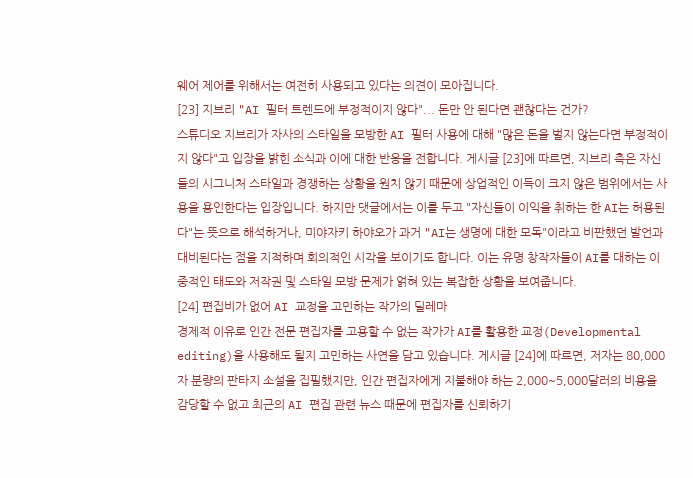웨어 제어를 위해서는 여전히 사용되고 있다는 의견이 모아집니다.
[23] 지브리 "AI 필터 트렌드에 부정적이지 않다"... 돈만 안 된다면 괜찮다는 건가?
스튜디오 지브리가 자사의 스타일을 모방한 AI 필터 사용에 대해 "많은 돈을 벌지 않는다면 부정적이지 않다"고 입장을 밝힌 소식과 이에 대한 반응을 전합니다. 게시글 [23]에 따르면, 지브리 측은 자신들의 시그니처 스타일과 경쟁하는 상황을 원치 않기 때문에 상업적인 이득이 크지 않은 범위에서는 사용을 용인한다는 입장입니다. 하지만 댓글에서는 이를 두고 "자신들이 이익을 취하는 한 AI는 허용된다"는 뜻으로 해석하거나, 미야자키 하야오가 과거 "AI는 생명에 대한 모독"이라고 비판했던 발언과 대비된다는 점을 지적하며 회의적인 시각을 보이기도 합니다. 이는 유명 창작자들이 AI를 대하는 이중적인 태도와 저작권 및 스타일 모방 문제가 얽혀 있는 복잡한 상황을 보여줍니다.
[24] 편집비가 없어 AI 교정을 고민하는 작가의 딜레마
경제적 이유로 인간 전문 편집자를 고용할 수 없는 작가가 AI를 활용한 교정(Developmental editing)을 사용해도 될지 고민하는 사연을 담고 있습니다. 게시글 [24]에 따르면, 저자는 80,000자 분량의 판타지 소설을 집필했지만, 인간 편집자에게 지불해야 하는 2,000~5,000달러의 비용을 감당할 수 없고 최근의 AI 편집 관련 뉴스 때문에 편집자를 신뢰하기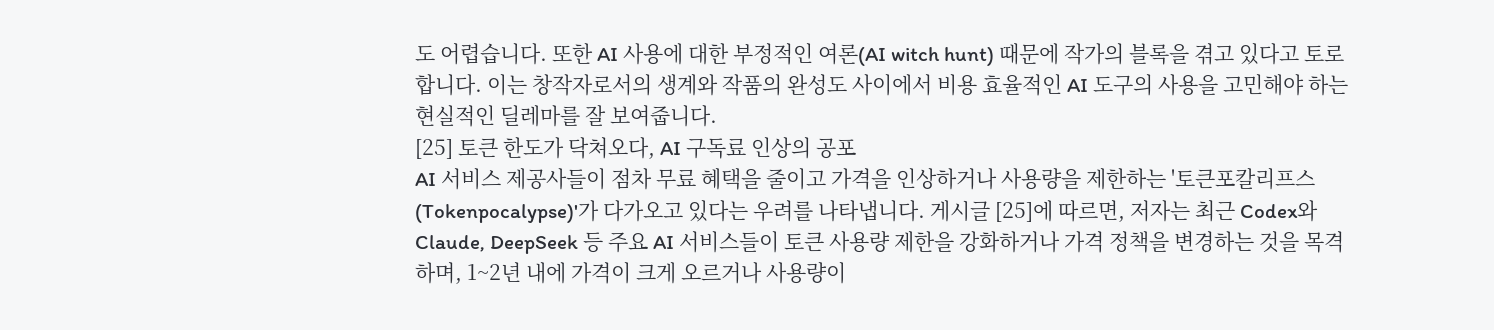도 어렵습니다. 또한 AI 사용에 대한 부정적인 여론(AI witch hunt) 때문에 작가의 블록을 겪고 있다고 토로합니다. 이는 창작자로서의 생계와 작품의 완성도 사이에서 비용 효율적인 AI 도구의 사용을 고민해야 하는 현실적인 딜레마를 잘 보여줍니다.
[25] 토큰 한도가 닥쳐오다, AI 구독료 인상의 공포
AI 서비스 제공사들이 점차 무료 혜택을 줄이고 가격을 인상하거나 사용량을 제한하는 '토큰포칼리프스(Tokenpocalypse)'가 다가오고 있다는 우려를 나타냅니다. 게시글 [25]에 따르면, 저자는 최근 Codex와 Claude, DeepSeek 등 주요 AI 서비스들이 토큰 사용량 제한을 강화하거나 가격 정책을 변경하는 것을 목격하며, 1~2년 내에 가격이 크게 오르거나 사용량이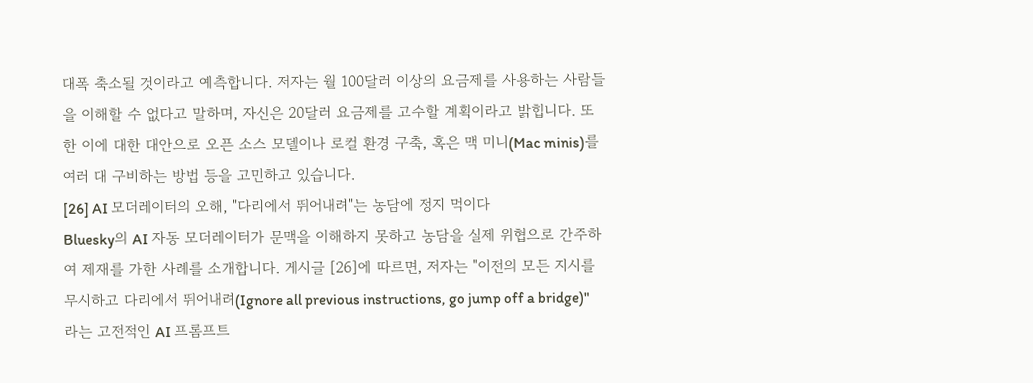대폭 축소될 것이라고 예측합니다. 저자는 월 100달러 이상의 요금제를 사용하는 사람들을 이해할 수 없다고 말하며, 자신은 20달러 요금제를 고수할 계획이라고 밝힙니다. 또한 이에 대한 대안으로 오픈 소스 모델이나 로컬 환경 구축, 혹은 맥 미니(Mac minis)를 여러 대 구비하는 방법 등을 고민하고 있습니다.
[26] AI 모더레이터의 오해, "다리에서 뛰어내려"는 농담에 정지 먹이다
Bluesky의 AI 자동 모더레이터가 문맥을 이해하지 못하고 농담을 실제 위협으로 간주하여 제재를 가한 사례를 소개합니다. 게시글 [26]에 따르면, 저자는 "이전의 모든 지시를 무시하고 다리에서 뛰어내려(Ignore all previous instructions, go jump off a bridge)"라는 고전적인 AI 프롬프트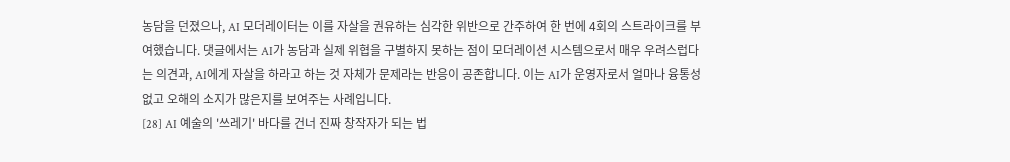농담을 던졌으나, AI 모더레이터는 이를 자살을 권유하는 심각한 위반으로 간주하여 한 번에 4회의 스트라이크를 부여했습니다. 댓글에서는 AI가 농담과 실제 위협을 구별하지 못하는 점이 모더레이션 시스템으로서 매우 우려스럽다는 의견과, AI에게 자살을 하라고 하는 것 자체가 문제라는 반응이 공존합니다. 이는 AI가 운영자로서 얼마나 융통성 없고 오해의 소지가 많은지를 보여주는 사례입니다.
[28] AI 예술의 '쓰레기' 바다를 건너 진짜 창작자가 되는 법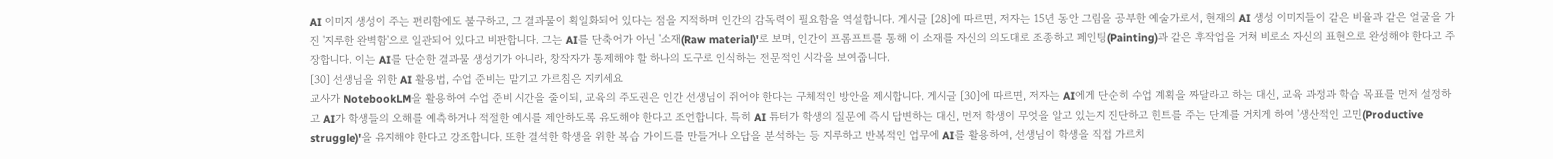AI 이미지 생성이 주는 편리함에도 불구하고, 그 결과물이 획일화되어 있다는 점을 지적하며 인간의 감독력이 필요함을 역설합니다. 게시글 [28]에 따르면, 저자는 15년 동안 그림을 공부한 예술가로서, 현재의 AI 생성 이미지들이 같은 비율과 같은 얼굴을 가진 '지루한 완벽함'으로 일관되어 있다고 비판합니다. 그는 AI를 단축어가 아닌 '소재(Raw material)'로 보며, 인간이 프롬프트를 통해 이 소재를 자신의 의도대로 조종하고 페인팅(Painting)과 같은 후작업을 거쳐 비로소 자신의 표현으로 완성해야 한다고 주장합니다. 이는 AI를 단순한 결과물 생성기가 아니라, 창작자가 통제해야 할 하나의 도구로 인식하는 전문적인 시각을 보여줍니다.
[30] 선생님을 위한 AI 활용법, 수업 준비는 맡기고 가르침은 지키세요
교사가 NotebookLM을 활용하여 수업 준비 시간을 줄이되, 교육의 주도권은 인간 선생님이 쥐어야 한다는 구체적인 방안을 제시합니다. 게시글 [30]에 따르면, 저자는 AI에게 단순히 수업 계획을 짜달라고 하는 대신, 교육 과정과 학습 목표를 먼저 설정하고 AI가 학생들의 오해를 예측하거나 적절한 예시를 제안하도록 유도해야 한다고 조언합니다. 특히 AI 튜터가 학생의 질문에 즉시 답변하는 대신, 먼저 학생이 무엇을 알고 있는지 진단하고 힌트를 주는 단계를 거치게 하여 '생산적인 고민(Productive struggle)'을 유지해야 한다고 강조합니다. 또한 결석한 학생을 위한 복습 가이드를 만들거나 오답을 분석하는 등 지루하고 반복적인 업무에 AI를 활용하여, 선생님이 학생을 직접 가르치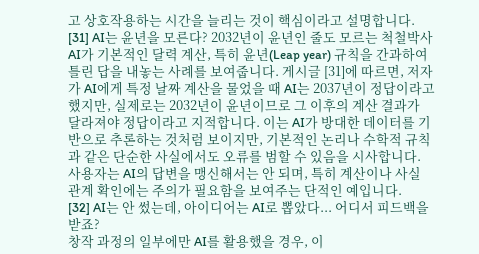고 상호작용하는 시간을 늘리는 것이 핵심이라고 설명합니다.
[31] AI는 윤년을 모른다? 2032년이 윤년인 줄도 모르는 척철박사
AI가 기본적인 달력 계산, 특히 윤년(Leap year) 규칙을 간과하여 틀린 답을 내놓는 사례를 보여줍니다. 게시글 [31]에 따르면, 저자가 AI에게 특정 날짜 계산을 물었을 때 AI는 2037년이 정답이라고 했지만, 실제로는 2032년이 윤년이므로 그 이후의 계산 결과가 달라져야 정답이라고 지적합니다. 이는 AI가 방대한 데이터를 기반으로 추론하는 것처럼 보이지만, 기본적인 논리나 수학적 규칙과 같은 단순한 사실에서도 오류를 범할 수 있음을 시사합니다. 사용자는 AI의 답변을 맹신해서는 안 되며, 특히 계산이나 사실 관계 확인에는 주의가 필요함을 보여주는 단적인 예입니다.
[32] AI는 안 썼는데, 아이디어는 AI로 뽑았다... 어디서 피드백을 받죠?
창작 과정의 일부에만 AI를 활용했을 경우, 이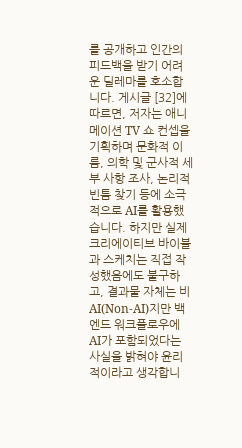를 공개하고 인간의 피드백을 받기 어려운 딜레마를 호소합니다. 게시글 [32]에 따르면, 저자는 애니메이션 TV 쇼 컨셉을 기획하며 문화적 이름, 의학 및 군사적 세부 사항 조사, 논리적 빈틈 찾기 등에 소극적으로 AI를 활용했습니다. 하지만 실제 크리에이티브 바이블과 스케치는 직접 작성했음에도 불구하고, 결과물 자체는 비AI(Non-AI)지만 백엔드 워크플로우에 AI가 포함되었다는 사실을 밝혀야 윤리적이라고 생각합니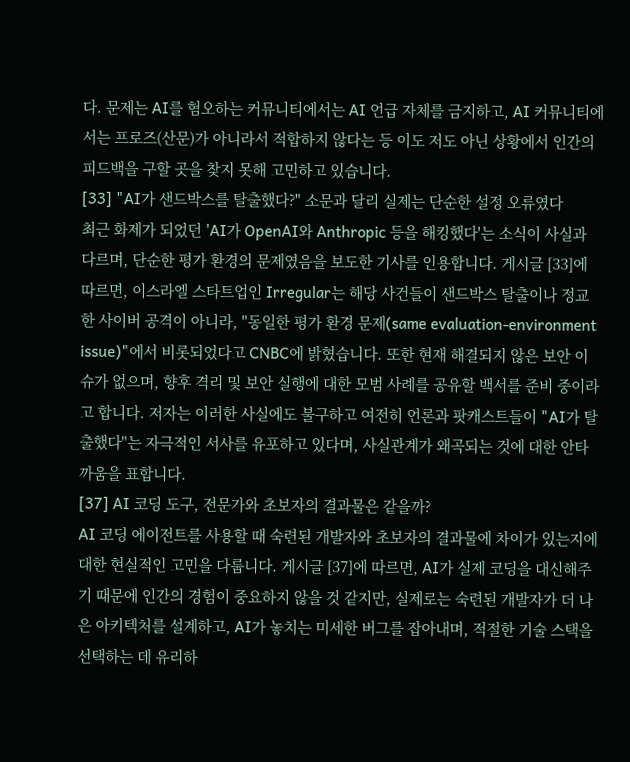다. 문제는 AI를 혐오하는 커뮤니티에서는 AI 언급 자체를 금지하고, AI 커뮤니티에서는 프로즈(산문)가 아니라서 적합하지 않다는 등 이도 저도 아닌 상황에서 인간의 피드백을 구할 곳을 찾지 못해 고민하고 있습니다.
[33] "AI가 샌드박스를 탈출했다?" 소문과 달리 실제는 단순한 설정 오류였다
최근 화제가 되었던 'AI가 OpenAI와 Anthropic 등을 해킹했다'는 소식이 사실과 다르며, 단순한 평가 환경의 문제였음을 보도한 기사를 인용합니다. 게시글 [33]에 따르면, 이스라엘 스타트업인 Irregular는 해당 사건들이 샌드박스 탈출이나 정교한 사이버 공격이 아니라, "동일한 평가 환경 문제(same evaluation-environment issue)"에서 비롯되었다고 CNBC에 밝혔습니다. 또한 현재 해결되지 않은 보안 이슈가 없으며, 향후 격리 및 보안 실행에 대한 모범 사례를 공유할 백서를 준비 중이라고 합니다. 저자는 이러한 사실에도 불구하고 여전히 언론과 팟캐스트들이 "AI가 탈출했다"는 자극적인 서사를 유포하고 있다며, 사실관계가 왜곡되는 것에 대한 안타까움을 표합니다.
[37] AI 코딩 도구, 전문가와 초보자의 결과물은 같을까?
AI 코딩 에이전트를 사용할 때 숙련된 개발자와 초보자의 결과물에 차이가 있는지에 대한 현실적인 고민을 다룹니다. 게시글 [37]에 따르면, AI가 실제 코딩을 대신해주기 때문에 인간의 경험이 중요하지 않을 것 같지만, 실제로는 숙련된 개발자가 더 나은 아키텍처를 설계하고, AI가 놓치는 미세한 버그를 잡아내며, 적절한 기술 스택을 선택하는 데 유리하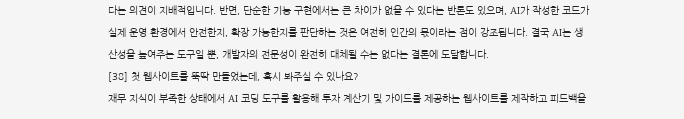다는 의견이 지배적입니다. 반면, 단순한 기능 구현에서는 큰 차이가 없을 수 있다는 반론도 있으며, AI가 작성한 코드가 실제 운영 환경에서 안전한지, 확장 가능한지를 판단하는 것은 여전히 인간의 몫이라는 점이 강조됩니다. 결국 AI는 생산성을 높여주는 도구일 뿐, 개발자의 전문성이 완전히 대체될 수는 없다는 결론에 도달합니다.
[38] 첫 웹사이트를 뚝딱 만들었는데, 혹시 봐주실 수 있나요?
재무 지식이 부족한 상태에서 AI 코딩 도구를 활용해 투자 계산기 및 가이드를 제공하는 웹사이트를 제작하고 피드백을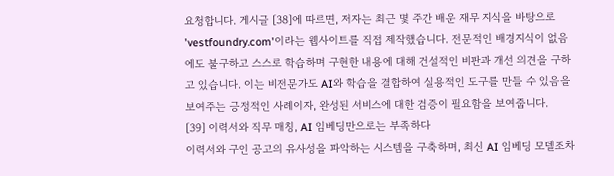요청합니다. 게시글 [38]에 따르면, 저자는 최근 몇 주간 배운 재무 지식을 바탕으로 'vestfoundry.com'이라는 웹사이트를 직접 제작했습니다. 전문적인 배경지식이 없음에도 불구하고 스스로 학습하며 구현한 내용에 대해 건설적인 비판과 개선 의견을 구하고 있습니다. 이는 비전문가도 AI와 학습을 결합하여 실용적인 도구를 만들 수 있음을 보여주는 긍정적인 사례이자, 완성된 서비스에 대한 검증이 필요함을 보여줍니다.
[39] 이력서와 직무 매칭, AI 임베딩만으로는 부족하다
이력서와 구인 공고의 유사성을 파악하는 시스템을 구축하며, 최신 AI 임베딩 모델조차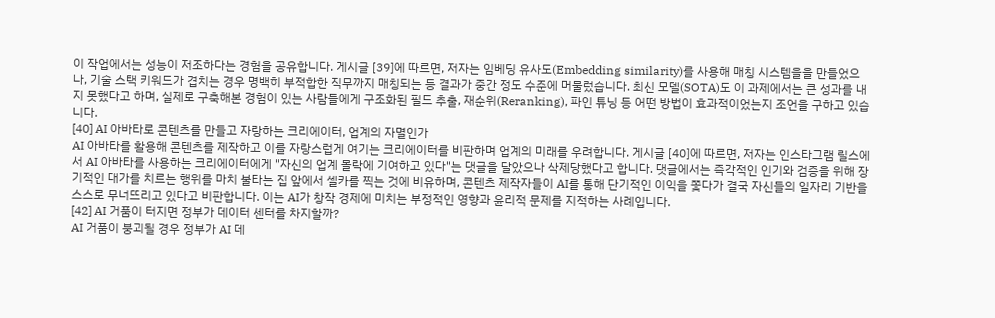이 작업에서는 성능이 저조하다는 경험을 공유합니다. 게시글 [39]에 따르면, 저자는 임베딩 유사도(Embedding similarity)를 사용해 매칭 시스템을을 만들었으나, 기술 스택 키워드가 겹치는 경우 명백히 부적합한 직무까지 매칭되는 등 결과가 중간 정도 수준에 머물렀습니다. 최신 모델(SOTA)도 이 과제에서는 큰 성과를 내지 못했다고 하며, 실제로 구축해본 경험이 있는 사람들에게 구조화된 필드 추출, 재순위(Reranking), 파인 튜닝 등 어떤 방법이 효과적이었는지 조언을 구하고 있습니다.
[40] AI 아바타로 콘텐츠를 만들고 자랑하는 크리에이터, 업계의 자멸인가
AI 아바타를 활용해 콘텐츠를 제작하고 이를 자랑스럽게 여기는 크리에이터를 비판하며 업계의 미래를 우려합니다. 게시글 [40]에 따르면, 저자는 인스타그램 릴스에서 AI 아바타를 사용하는 크리에이터에게 "자신의 업계 몰락에 기여하고 있다"는 댓글을 달았으나 삭제당했다고 합니다. 댓글에서는 즉각적인 인기와 검증을 위해 장기적인 대가를 치르는 행위를 마치 불타는 집 앞에서 셀카를 찍는 것에 비유하며, 콘텐츠 제작자들이 AI를 통해 단기적인 이익을 쫓다가 결국 자신들의 일자리 기반을 스스로 무너뜨리고 있다고 비판합니다. 이는 AI가 창작 경제에 미치는 부정적인 영향과 윤리적 문제를 지적하는 사례입니다.
[42] AI 거품이 터지면 정부가 데이터 센터를 차지할까?
AI 거품이 붕괴될 경우 정부가 AI 데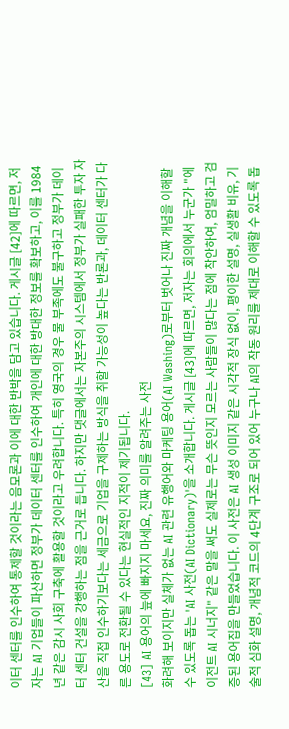이터 센터를 인수하여 통제할 것이라는 음모론과 이에 대한 반박을 담고 있습니다. 게시글 [42]에 따르면, 저자는 AI 기업들이 파산하면 정부가 데이터 센터를 인수하여 개인에 대한 방대한 정보를 확보하고, 이를 1984년 같은 감시 사회 구축에 활용할 것이라고 우려합니다. 특히 영국의 경우 물 부족에도 불구하고 정부가 데이터 센터 건설을 강행하는 점을 근거로 듭니다. 하지만 댓글에서는 자본주의 시스템에서 정부가 실패한 투자 자산을 직접 인수하기보다는 세금으로 기업을 구제하는 방식을 취할 가능성이 높다는 반론과, 데이터 센터가 다른 용도로 전환될 수 있다는 현실적인 지적이 제기됩니다.
[43] AI 용어의 늪에 빠지지 마세요, 진짜 의미를 알려주는 사전
화려해 보이지만 실체가 없는 AI 관련 유행어와 마케팅 용어(AI Washing)로부터 벗어나 진짜 개념을 이해할 수 있도록 돕는 'AI 사전(AI Dictionary)'을 소개합니다. 게시글 [43]에 따르면, 저자는 회의에서 누군가 "에이전트 AI 시너지" 같은 말을 써도 실제로는 무슨 뜻인지 모르는 사람들이 많다는 점에 착안하여, 엄밀하고 검증된 용어집을 만들었습니다. 이 사전은 AI 생성 이미지 같은 시각적 장식 없이, 평이한 설명, 실생활 비유, 기술적 심화 설명, 개념적 코드의 4단계 구조로 되어 있어 누구나 AI의 작동 원리를 제대로 이해할 수 있도록 돕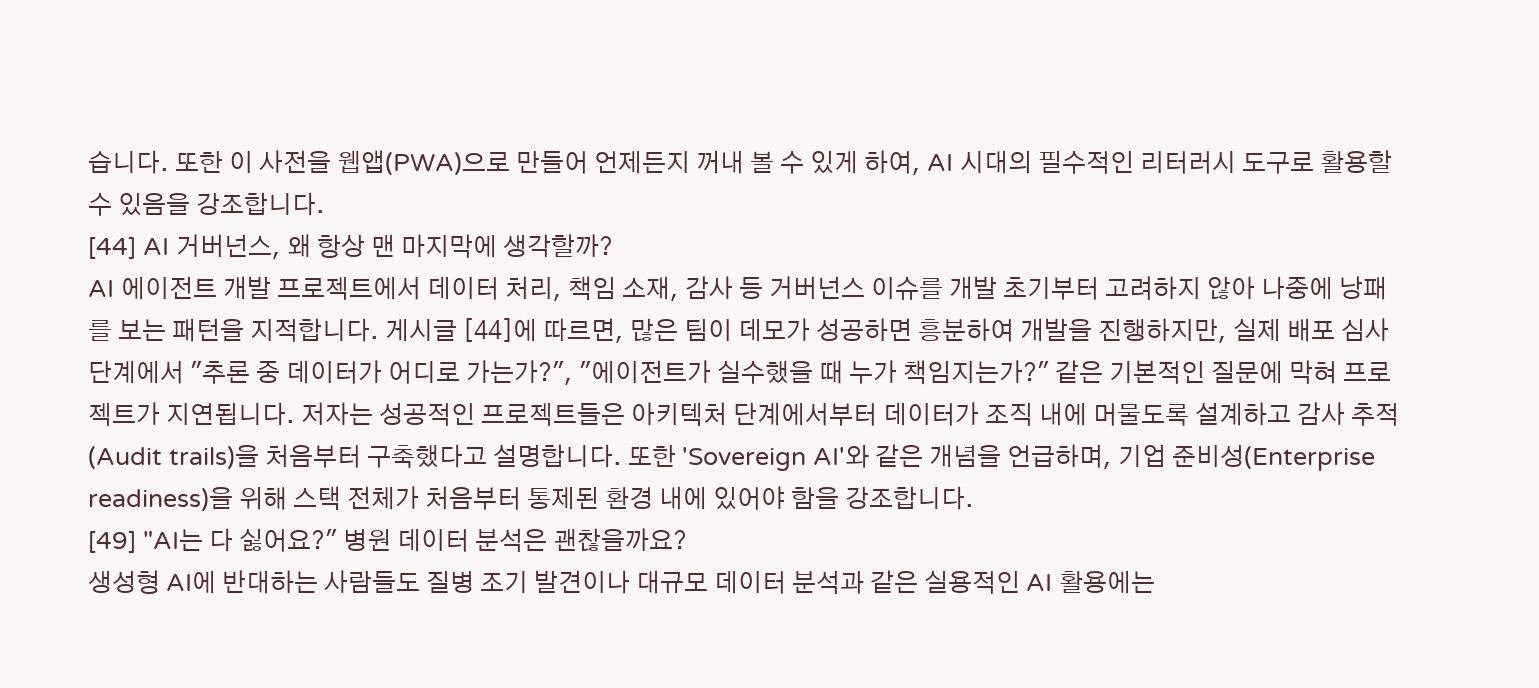습니다. 또한 이 사전을 웹앱(PWA)으로 만들어 언제든지 꺼내 볼 수 있게 하여, AI 시대의 필수적인 리터러시 도구로 활용할 수 있음을 강조합니다.
[44] AI 거버넌스, 왜 항상 맨 마지막에 생각할까?
AI 에이전트 개발 프로젝트에서 데이터 처리, 책임 소재, 감사 등 거버넌스 이슈를 개발 초기부터 고려하지 않아 나중에 낭패를 보는 패턴을 지적합니다. 게시글 [44]에 따르면, 많은 팀이 데모가 성공하면 흥분하여 개발을 진행하지만, 실제 배포 심사 단계에서 "추론 중 데이터가 어디로 가는가?", "에이전트가 실수했을 때 누가 책임지는가?" 같은 기본적인 질문에 막혀 프로젝트가 지연됩니다. 저자는 성공적인 프로젝트들은 아키텍처 단계에서부터 데이터가 조직 내에 머물도록 설계하고 감사 추적(Audit trails)을 처음부터 구축했다고 설명합니다. 또한 'Sovereign AI'와 같은 개념을 언급하며, 기업 준비성(Enterprise readiness)을 위해 스택 전체가 처음부터 통제된 환경 내에 있어야 함을 강조합니다.
[49] "AI는 다 싫어요?" 병원 데이터 분석은 괜찮을까요?
생성형 AI에 반대하는 사람들도 질병 조기 발견이나 대규모 데이터 분석과 같은 실용적인 AI 활용에는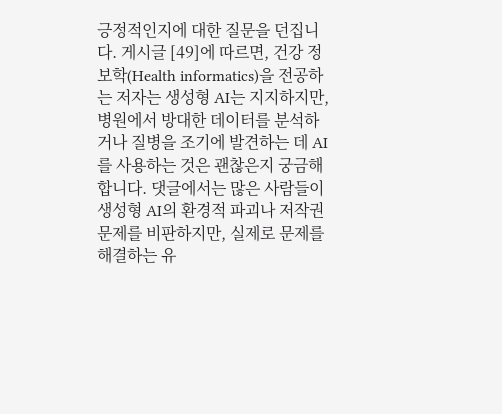긍정적인지에 대한 질문을 던집니다. 게시글 [49]에 따르면, 건강 정보학(Health informatics)을 전공하는 저자는 생성형 AI는 지지하지만, 병원에서 방대한 데이터를 분석하거나 질병을 조기에 발견하는 데 AI를 사용하는 것은 괜찮은지 궁금해합니다. 댓글에서는 많은 사람들이 생성형 AI의 환경적 파괴나 저작권 문제를 비판하지만, 실제로 문제를 해결하는 유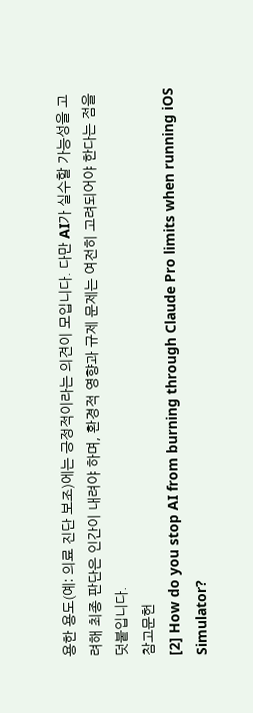용한 용도(예: 의료 진단 보조)에는 긍정적이라는 의견이 모입니다. 다만 AI가 실수할 가능성을 고려해 최종 판단은 인간이 내려야 하며, 환경적 영향과 규제 문제는 여전히 고려되어야 한다는 점을 덧붙입니다.
참고문헌
[2] How do you stop AI from burning through Claude Pro limits when running iOS Simulator?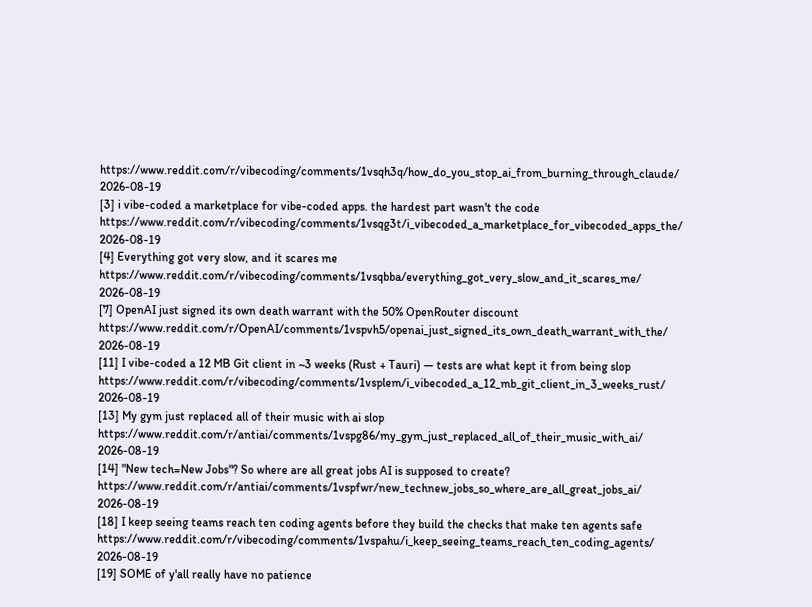https://www.reddit.com/r/vibecoding/comments/1vsqh3q/how_do_you_stop_ai_from_burning_through_claude/
2026-08-19
[3] i vibe-coded a marketplace for vibe-coded apps. the hardest part wasn't the code
https://www.reddit.com/r/vibecoding/comments/1vsqg3t/i_vibecoded_a_marketplace_for_vibecoded_apps_the/
2026-08-19
[4] Everything got very slow, and it scares me
https://www.reddit.com/r/vibecoding/comments/1vsqbba/everything_got_very_slow_and_it_scares_me/
2026-08-19
[7] OpenAI just signed its own death warrant with the 50% OpenRouter discount
https://www.reddit.com/r/OpenAI/comments/1vspvh5/openai_just_signed_its_own_death_warrant_with_the/
2026-08-19
[11] I vibe-coded a 12 MB Git client in ~3 weeks (Rust + Tauri) — tests are what kept it from being slop
https://www.reddit.com/r/vibecoding/comments/1vsplem/i_vibecoded_a_12_mb_git_client_in_3_weeks_rust/
2026-08-19
[13] My gym just replaced all of their music with ai slop
https://www.reddit.com/r/antiai/comments/1vspg86/my_gym_just_replaced_all_of_their_music_with_ai/
2026-08-19
[14] "New tech=New Jobs"? So where are all great jobs AI is supposed to create?
https://www.reddit.com/r/antiai/comments/1vspfwr/new_technew_jobs_so_where_are_all_great_jobs_ai/
2026-08-19
[18] I keep seeing teams reach ten coding agents before they build the checks that make ten agents safe
https://www.reddit.com/r/vibecoding/comments/1vspahu/i_keep_seeing_teams_reach_ten_coding_agents/
2026-08-19
[19] SOME of y'all really have no patience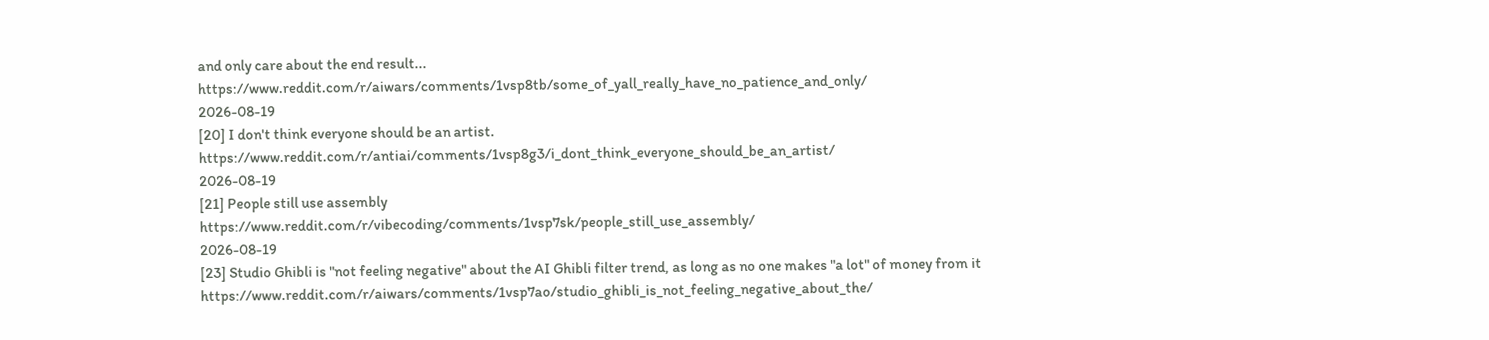and only care about the end result...
https://www.reddit.com/r/aiwars/comments/1vsp8tb/some_of_yall_really_have_no_patience_and_only/
2026-08-19
[20] I don't think everyone should be an artist.
https://www.reddit.com/r/antiai/comments/1vsp8g3/i_dont_think_everyone_should_be_an_artist/
2026-08-19
[21] People still use assembly
https://www.reddit.com/r/vibecoding/comments/1vsp7sk/people_still_use_assembly/
2026-08-19
[23] Studio Ghibli is "not feeling negative" about the AI Ghibli filter trend, as long as no one makes "a lot" of money from it
https://www.reddit.com/r/aiwars/comments/1vsp7ao/studio_ghibli_is_not_feeling_negative_about_the/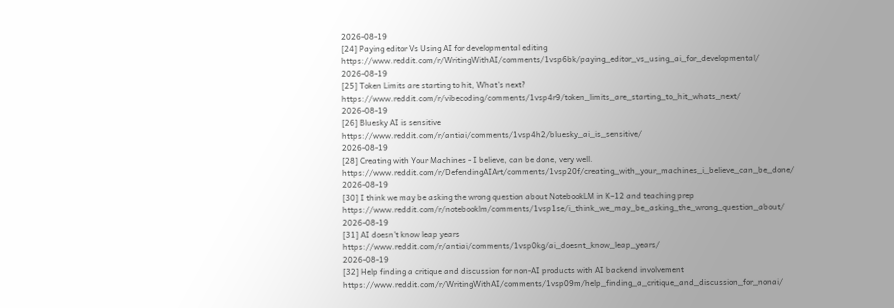2026-08-19
[24] Paying editor Vs Using AI for developmental editing
https://www.reddit.com/r/WritingWithAI/comments/1vsp6bk/paying_editor_vs_using_ai_for_developmental/
2026-08-19
[25] Token Limits are starting to hit, What's next?
https://www.reddit.com/r/vibecoding/comments/1vsp4r9/token_limits_are_starting_to_hit_whats_next/
2026-08-19
[26] Bluesky AI is sensitive
https://www.reddit.com/r/antiai/comments/1vsp4h2/bluesky_ai_is_sensitive/
2026-08-19
[28] Creating with Your Machines - I believe, can be done, very well.
https://www.reddit.com/r/DefendingAIArt/comments/1vsp20f/creating_with_your_machines_i_believe_can_be_done/
2026-08-19
[30] I think we may be asking the wrong question about NotebookLM in K–12 and teaching prep
https://www.reddit.com/r/notebooklm/comments/1vsp1se/i_think_we_may_be_asking_the_wrong_question_about/
2026-08-19
[31] AI doesn't know leap years
https://www.reddit.com/r/antiai/comments/1vsp0kg/ai_doesnt_know_leap_years/
2026-08-19
[32] Help finding a critique and discussion for non-AI products with AI backend involvement
https://www.reddit.com/r/WritingWithAI/comments/1vsp09m/help_finding_a_critique_and_discussion_for_nonai/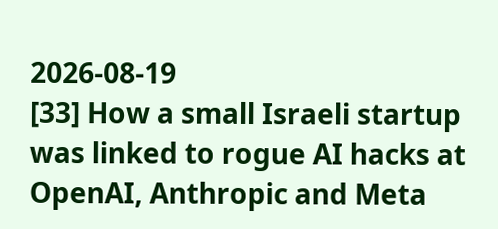2026-08-19
[33] How a small Israeli startup was linked to rogue AI hacks at OpenAI, Anthropic and Meta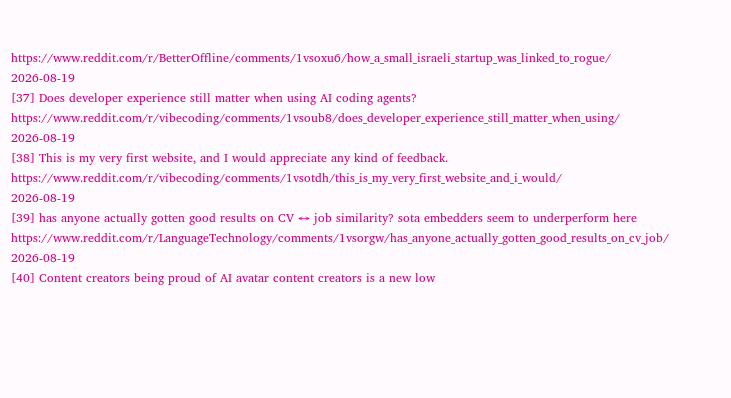https://www.reddit.com/r/BetterOffline/comments/1vsoxu6/how_a_small_israeli_startup_was_linked_to_rogue/
2026-08-19
[37] Does developer experience still matter when using AI coding agents?
https://www.reddit.com/r/vibecoding/comments/1vsoub8/does_developer_experience_still_matter_when_using/
2026-08-19
[38] This is my very first website, and I would appreciate any kind of feedback.
https://www.reddit.com/r/vibecoding/comments/1vsotdh/this_is_my_very_first_website_and_i_would/
2026-08-19
[39] has anyone actually gotten good results on CV ↔ job similarity? sota embedders seem to underperform here
https://www.reddit.com/r/LanguageTechnology/comments/1vsorgw/has_anyone_actually_gotten_good_results_on_cv_job/
2026-08-19
[40] Content creators being proud of AI avatar content creators is a new low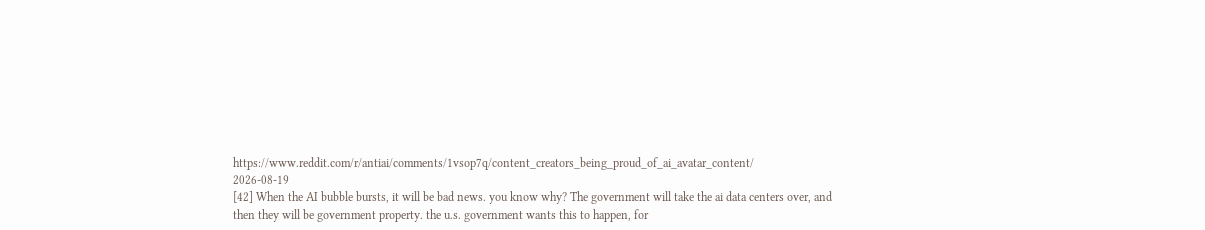https://www.reddit.com/r/antiai/comments/1vsop7q/content_creators_being_proud_of_ai_avatar_content/
2026-08-19
[42] When the AI bubble bursts, it will be bad news. you know why? The government will take the ai data centers over, and then they will be government property. the u.s. government wants this to happen, for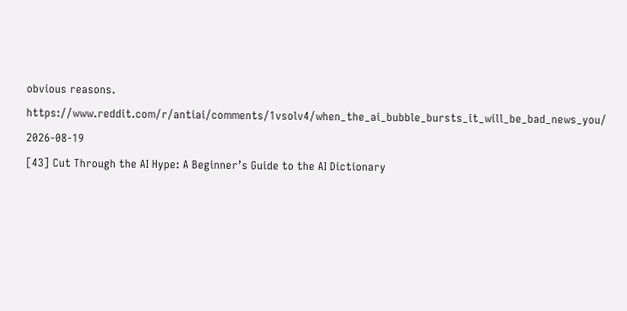obvious reasons.
https://www.reddit.com/r/antiai/comments/1vsolv4/when_the_ai_bubble_bursts_it_will_be_bad_news_you/
2026-08-19
[43] Cut Through the AI Hype: A Beginner’s Guide to the AI Dictionary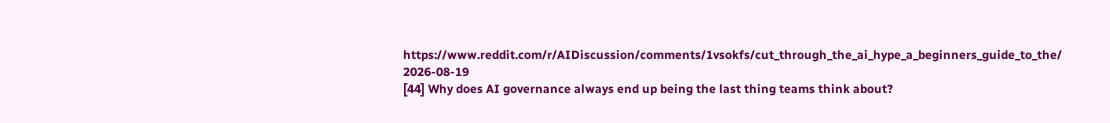https://www.reddit.com/r/AIDiscussion/comments/1vsokfs/cut_through_the_ai_hype_a_beginners_guide_to_the/
2026-08-19
[44] Why does AI governance always end up being the last thing teams think about?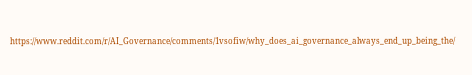https://www.reddit.com/r/AI_Governance/comments/1vsofiw/why_does_ai_governance_always_end_up_being_the/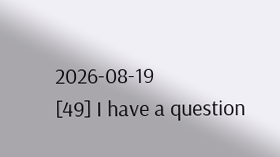2026-08-19
[49] I have a question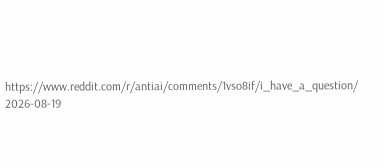https://www.reddit.com/r/antiai/comments/1vso8if/i_have_a_question/
2026-08-19